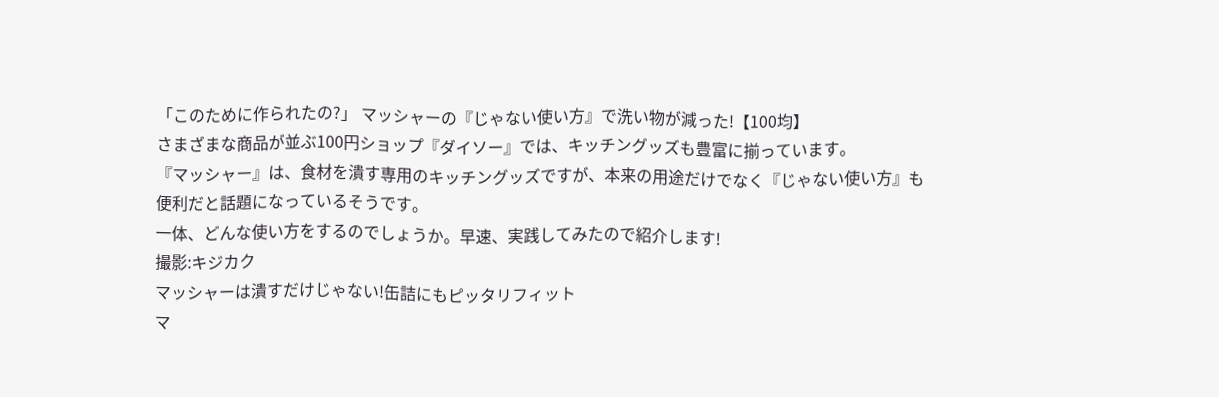「このために作られたの?」 マッシャーの『じゃない使い方』で洗い物が減った!【100均】
さまざまな商品が並ぶ100円ショップ『ダイソー』では、キッチングッズも豊富に揃っています。
『マッシャー』は、食材を潰す専用のキッチングッズですが、本来の用途だけでなく『じゃない使い方』も便利だと話題になっているそうです。
一体、どんな使い方をするのでしょうか。早速、実践してみたので紹介します!
撮影:キジカク
マッシャーは潰すだけじゃない!缶詰にもピッタリフィット
マ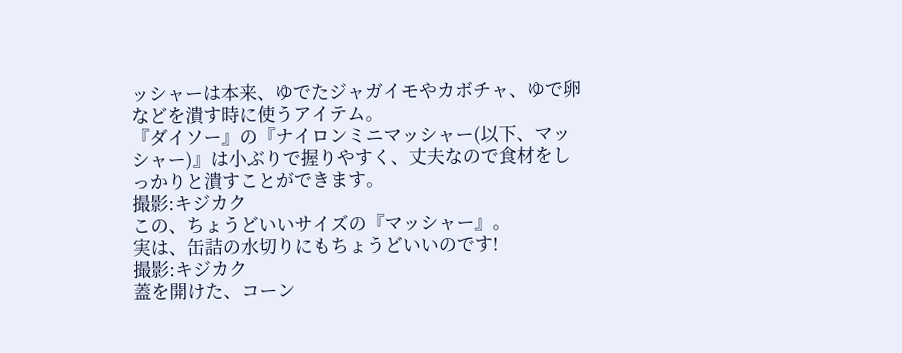ッシャーは本来、ゆでたジャガイモやカボチャ、ゆで卵などを潰す時に使うアイテム。
『ダイソー』の『ナイロンミニマッシャー(以下、マッシャー)』は小ぶりで握りやすく、丈夫なので食材をしっかりと潰すことができます。
撮影:キジカク
この、ちょうどいいサイズの『マッシャー』。
実は、缶詰の水切りにもちょうどいいのです!
撮影:キジカク
蓋を開けた、コーン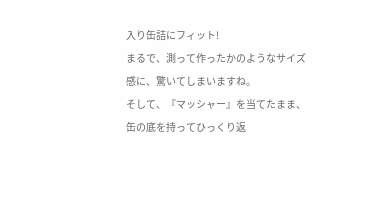入り缶詰にフィット!
まるで、測って作ったかのようなサイズ感に、驚いてしまいますね。
そして、『マッシャー』を当てたまま、缶の底を持ってひっくり返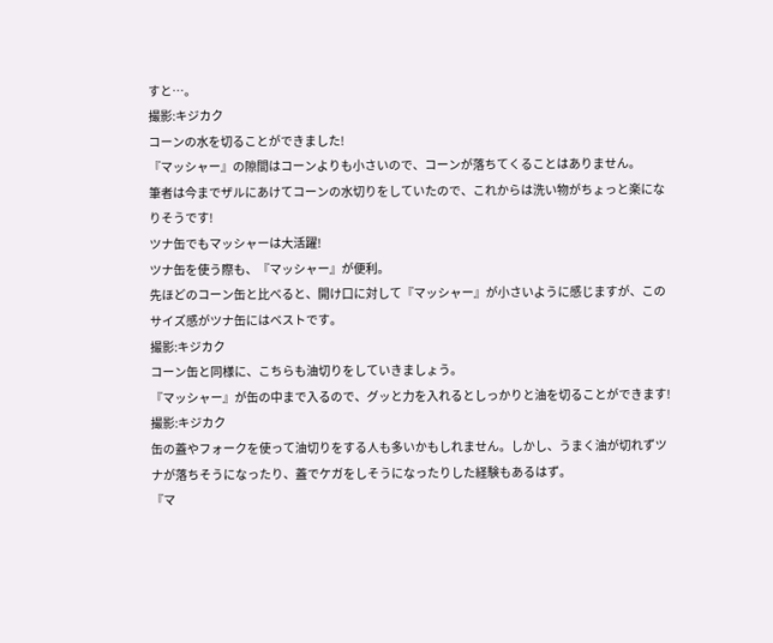すと…。
撮影:キジカク
コーンの水を切ることができました!
『マッシャー』の隙間はコーンよりも小さいので、コーンが落ちてくることはありません。
筆者は今までザルにあけてコーンの水切りをしていたので、これからは洗い物がちょっと楽になりそうです!
ツナ缶でもマッシャーは大活躍!
ツナ缶を使う際も、『マッシャー』が便利。
先ほどのコーン缶と比べると、開け口に対して『マッシャー』が小さいように感じますが、このサイズ感がツナ缶にはベストです。
撮影:キジカク
コーン缶と同様に、こちらも油切りをしていきましょう。
『マッシャー』が缶の中まで入るので、グッと力を入れるとしっかりと油を切ることができます!
撮影:キジカク
缶の蓋やフォークを使って油切りをする人も多いかもしれません。しかし、うまく油が切れずツナが落ちそうになったり、蓋でケガをしそうになったりした経験もあるはず。
『マ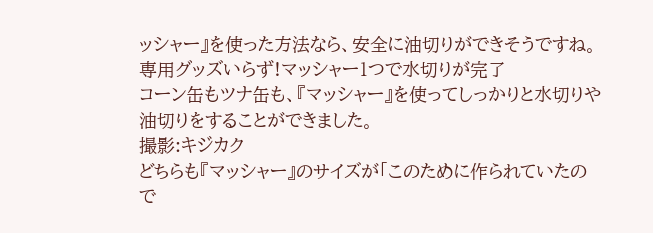ッシャー』を使った方法なら、安全に油切りができそうですね。
専用グッズいらず!マッシャー1つで水切りが完了
コーン缶もツナ缶も、『マッシャー』を使ってしっかりと水切りや油切りをすることができました。
撮影:キジカク
どちらも『マッシャー』のサイズが「このために作られていたので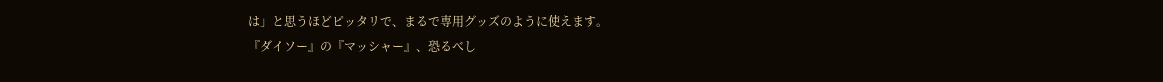は」と思うほどピッタリで、まるで専用グッズのように使えます。
『ダイソー』の『マッシャー』、恐るべし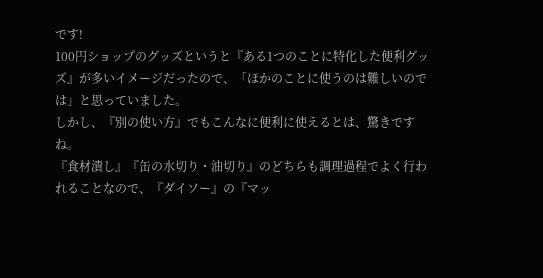です!
100円ショップのグッズというと『ある1つのことに特化した便利グッズ』が多いイメージだったので、「ほかのことに使うのは難しいのでは」と思っていました。
しかし、『別の使い方』でもこんなに便利に使えるとは、驚きですね。
『食材潰し』『缶の水切り・油切り』のどちらも調理過程でよく行われることなので、『ダイソー』の『マッ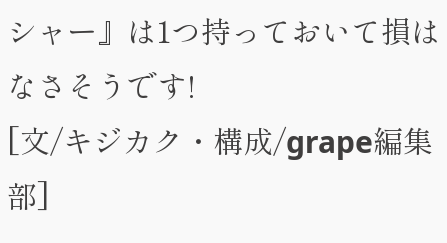シャー』は1つ持っておいて損はなさそうです!
[文/キジカク・構成/grape編集部]